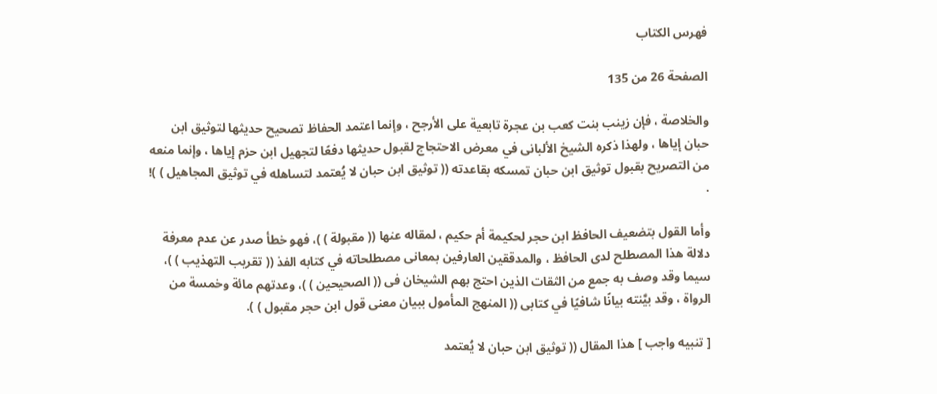فهرس الكتاب

الصفحة 26 من 135

والخلاصة ، فإن زينب بنت كعب بن عجرة تابعية على الأرجح ، وإنما اعتمد الحفاظ تصحيح حديثها لتوثيق ابن حبان إياها ، ولهذا ذكره الشيخ الألبانى في معرض الاحتجاج لقبول حديثها دفعًا لتجهيل ابن حزم إياها ، وإنما منعه من التصريح بقبول توثيق ابن حبان تمسكه بقاعدته (( توثيق ابن حبان لا يُعتمد لتساهله في توثيق المجاهيل ) )! .

وأما القول بتضعيف الحافظ ابن حجر لحكيمة أم حكيم ، لمقاله عنها (( مقبولة ) )، فهو خطأ صدر عن عدم معرفة دلالة هذا المصطلح لدى الحافظ ، والمدققين العارفين بمعانى مصطلحاته في كتابه الفذ (( تقريب التهذيب ) )، سيما وقد وصف به جمع من الثقات الذين احتج بهم الشيخان فى (( الصحيحين ) )، وعدتهم مائة وخمسة من الرواة ، وقد بيَّنته بيانًا شافيًا في كتابى (( المنهج المأمول ببيان معنى قول ابن حجر مقبول ) ).

[ تنبيه واجب ] هذا المقال (( توثيق ابن حبان لا يُعتمد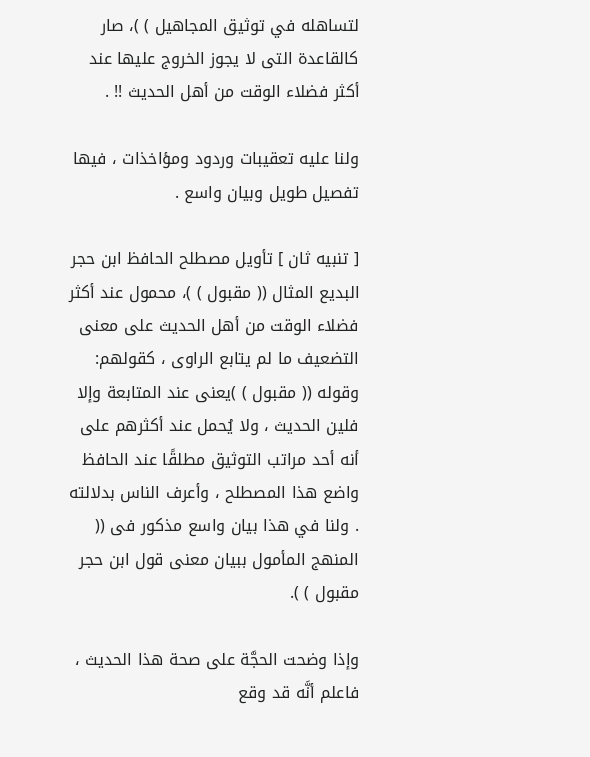لتساهله في توثيق المجاهيل ) )، صار كالقاعدة التى لا يجوز الخروج عليها عند أكثر فضلاء الوقت من أهل الحديث !! .

ولنا عليه تعقيبات وردود ومؤاخذات ، فيها تفصيل طويل وبيان واسع .

[ تنبيه ثان ] تأويل مصطلح الحافظ ابن حجر البديع المثال (( مقبول ) )، محمول عند أكثر فضلاء الوقت من أهل الحديث على معنى التضعيف ما لم يتابع الراوى ، كقولهم: وقوله (( مقبول ) )يعنى عند المتابعة وإلا فلين الحديث ، ولا يُحمل عند أكثرهم على أنه أحد مراتب التوثيق مطلقًا عند الحافظ واضع هذا المصطلح ، وأعرف الناس بدلالته . ولنا في هذا بيان واسع مذكور فى (( المنهج المأمول ببيان معنى قول ابن حجر مقبول ) ).

وإذا وضحت الحجَّة على صحة هذا الحديث ، فاعلم أنَّه قد وقع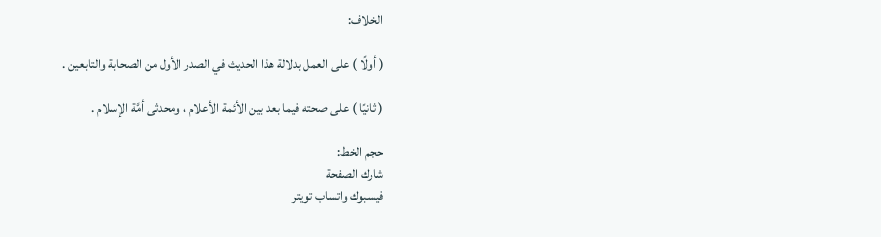الخلاف:

( أولًا ) على العمل بدلالة هذا الحديث في الصدر الأول من الصحابة والتابعين .

( ثانيًا ) على صحته فيما بعد بين الأئمة الأعلام ، ومحدثى أمَّة الإسلام .

حجم الخط:
شارك الصفحة
فيسبوك واتساب تويتر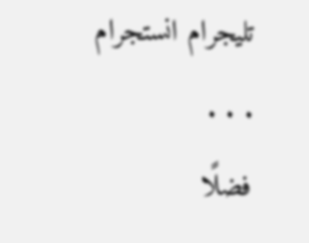تليجرام انستجرام
. . .
فضلًا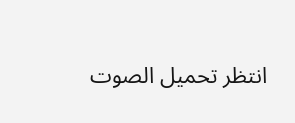انتظر تحميل الصوت